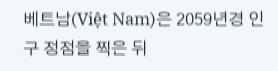베트남(Việt Nam)은 2059년경 인구 정점을 찍은 뒤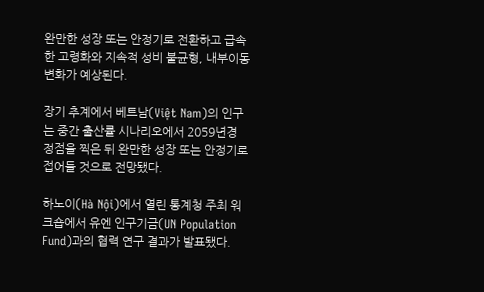완만한 성장 또는 안정기로 전환하고 급속한 고령화와 지속적 성비 불균형, 내부이동 변화가 예상된다.

장기 추계에서 베트남(Việt Nam)의 인구는 중간 출산률 시나리오에서 2059년경 정점을 찍은 뒤 완만한 성장 또는 안정기로 접어들 것으로 전망됐다.

하노이(Hà Nội)에서 열린 통계청 주최 워크숍에서 유엔 인구기금(UN Population Fund)과의 협력 연구 결과가 발표됐다.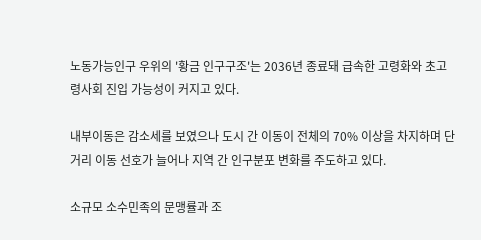노동가능인구 우위의 '황금 인구구조'는 2036년 종료돼 급속한 고령화와 초고령사회 진입 가능성이 커지고 있다.

내부이동은 감소세를 보였으나 도시 간 이동이 전체의 70% 이상을 차지하며 단거리 이동 선호가 늘어나 지역 간 인구분포 변화를 주도하고 있다.

소규모 소수민족의 문맹률과 조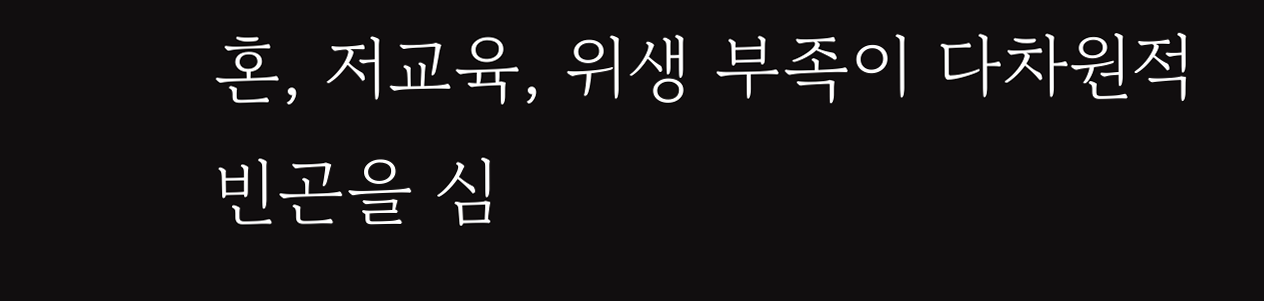혼, 저교육, 위생 부족이 다차원적 빈곤을 심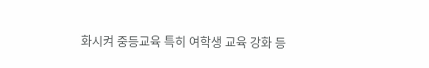화시켜 중등교육 특히 여학생 교육 강화 등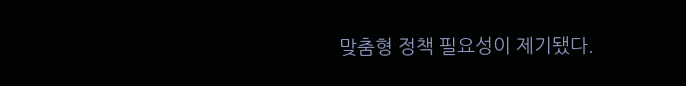맞춤형 정책 필요성이 제기됐다.